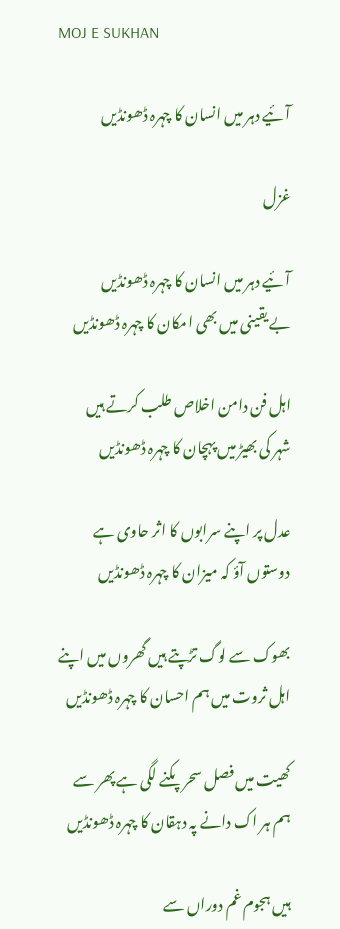MOJ E SUKHAN

آئیے دہر میں انسان کا چہرہ ڈھونڈیں

غزل

آئیے دہر میں انسان کا چہرہ ڈھونڈیں
بے یقینی میں بھی امکان کا چہرہ ڈھونڈیں

اہل فن دامن اخلاص طلب کرتے ہیں
شہر کی بھیڑ میں پہچان کا چہرہ ڈھونڈیں

عدل پر اپنے سرابوں کا اثر حاوی ہے
دوستوں آؤ کہ میزان کا چہرہ ڈھونڈیں

بھوک سے لوگ تڑپتے ہیں گھروں میں اپنے
اہل ثروت میں ہم احسان کا چہرہ ڈھونڈیں

کھیت میں فصل سحر پکنے لگی ہے پھر سے
ہم ہر اک دانے پہ دہقان کا چہرہ ڈھونڈیں

ہیں ہجوم غم دوراں سے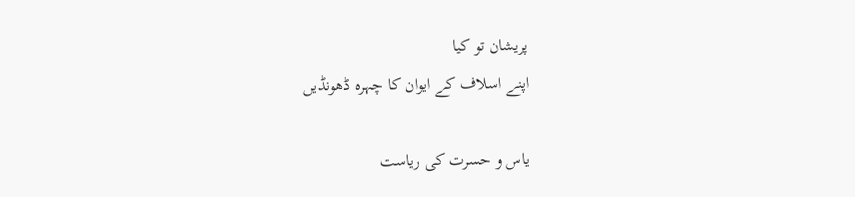پریشان تو کیا
اپنے اسلاف کے ایوان کا چہرہ ڈھونڈیں

یاس و حسرت کی ریاست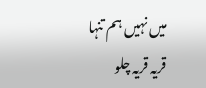میں نہیں ہم تنہا
قریہ قریہ چلو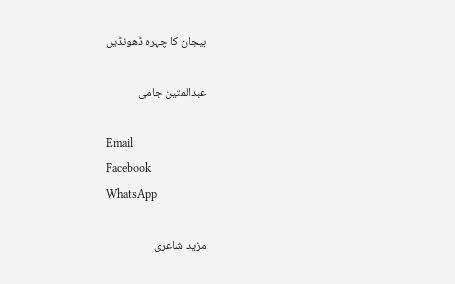ہیجان کا چہرہ ڈھونڈیں

عبدالمتین جامی

Email
Facebook
WhatsApp

مزید شاعری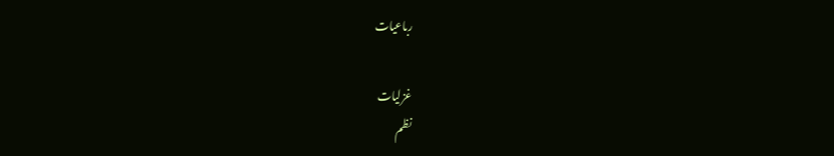رباعیات

غزلیات
نظم